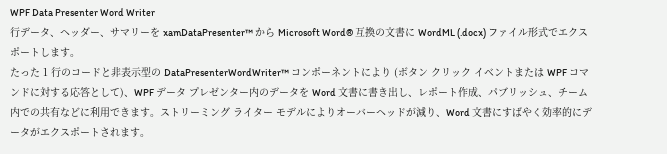WPF Data Presenter Word Writer
行データ、ヘッダー、サマリーを xamDataPresenter™ から Microsoft Word® 互換の文書に WordML (.docx) ファイル形式でエクスポートします。
たった 1 行のコードと非表示型の DataPresenterWordWriter™ コンポーネントにより (ボタン クリック イベントまたは WPF コマンドに対する応答として)、WPF データ プレゼンター内のデータを Word 文書に書き出し、レポート作成、パブリッシュ、チーム内での共有などに利用できます。ストリーミング ライター モデルによりオーバーヘッドが減り、Word 文書にすばやく効率的にデータがエクスポートされます。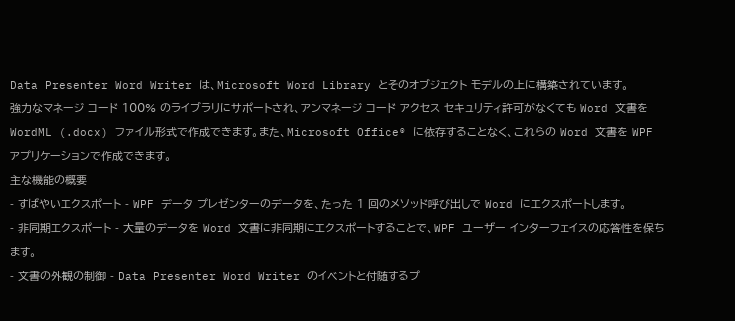Data Presenter Word Writer は、Microsoft Word Library とそのオブジェクト モデルの上に構築されています。
強力なマネージ コード 100% のライブラリにサポートされ、アンマネージ コード アクセス セキュリティ許可がなくても Word 文書を WordML (.docx) ファイル形式で作成できます。また、Microsoft Office® に依存することなく、これらの Word 文書を WPF アプリケーションで作成できます。
主な機能の概要
- すばやいエクスポート - WPF データ プレゼンターのデータを、たった 1 回のメソッド呼び出しで Word にエクスポートします。
- 非同期エクスポート - 大量のデータを Word 文書に非同期にエクスポートすることで、WPF ユーザー インターフェイスの応答性を保ちます。
- 文書の外観の制御 - Data Presenter Word Writer のイベントと付随するプ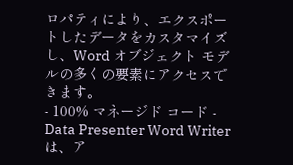ロパティにより、エクスポートしたデータをカスタマイズし、Word オブジェクト モデルの多くの要素にアクセスできます。
- 100% マネージド コード - Data Presenter Word Writer は、ア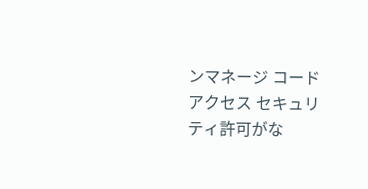ンマネージ コード アクセス セキュリティ許可がな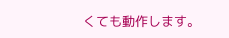くても動作します。